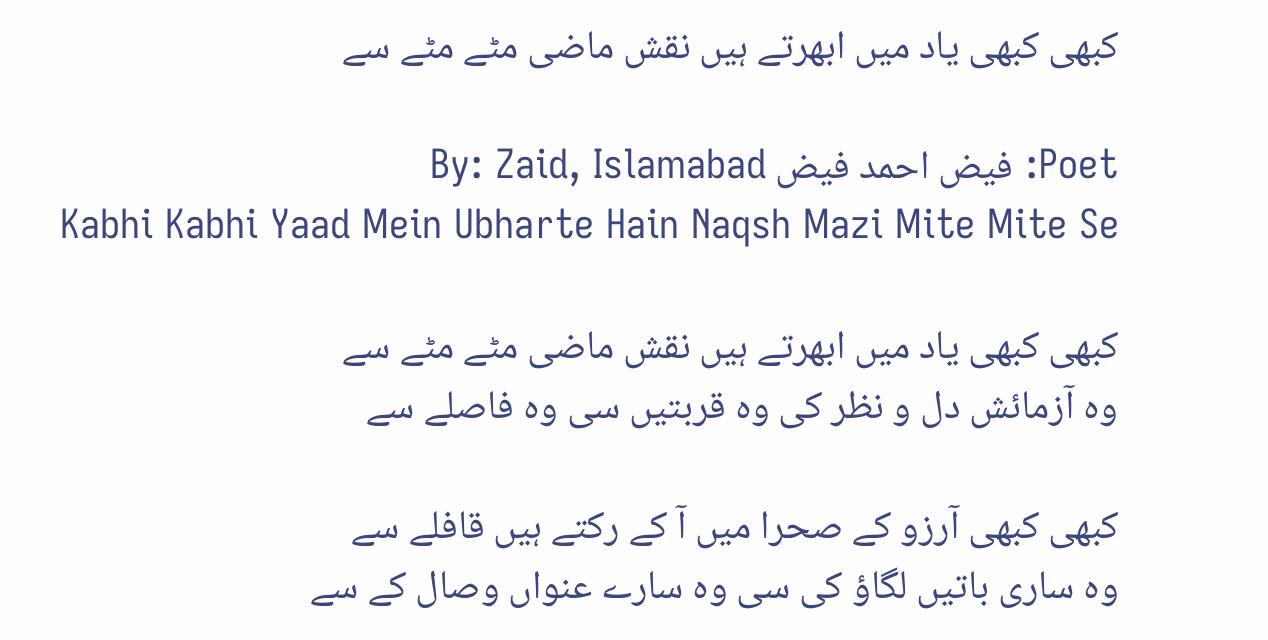کبھی کبھی یاد میں ابھرتے ہیں نقش ماضی مٹے مٹے سے

Poet: فیض احمد فیض By: Zaid, Islamabad
Kabhi Kabhi Yaad Mein Ubharte Hain Naqsh Mazi Mite Mite Se

کبھی کبھی یاد میں ابھرتے ہیں نقش ماضی مٹے مٹے سے
وہ آزمائش دل و نظر کی وہ قربتیں سی وہ فاصلے سے

کبھی کبھی آرزو کے صحرا میں آ کے رکتے ہیں قافلے سے
وہ ساری باتیں لگاؤ کی سی وہ سارے عنواں وصال کے سے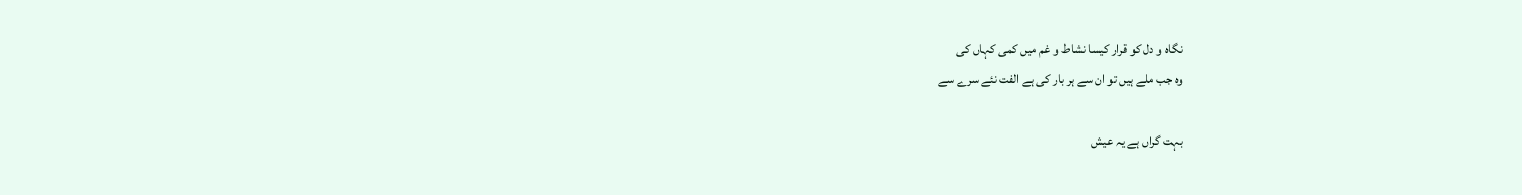نگاہ و دل کو قرار کیسا نشاط و غم میں کمی کہاں کی
وہ جب ملے ہیں تو ان سے ہر بار کی ہے الفت نئے سرے سے

بہت گراں ہے یہ عیش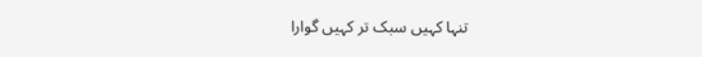تنہا کہیں سبک تر کہیں گوارا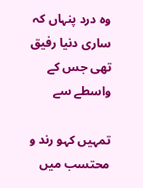وہ درد پنہاں کہ ساری دنیا رفیق تھی جس کے واسطے سے

تمہیں کہو رند و محتسب میں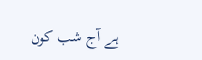ہے آج شب کون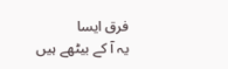فرق ایسا
یہ آ کے بیٹھے ہیں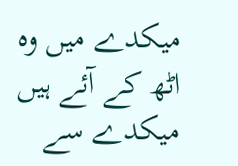میکدے میں وہ اٹھ کے آئے ہیں میکدے سے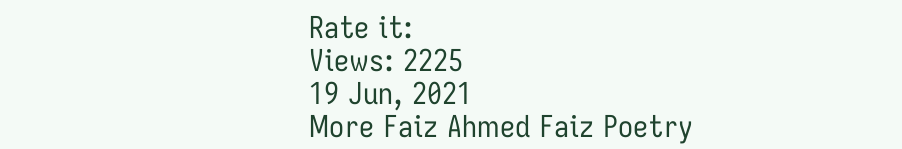Rate it:
Views: 2225
19 Jun, 2021
More Faiz Ahmed Faiz Poetry